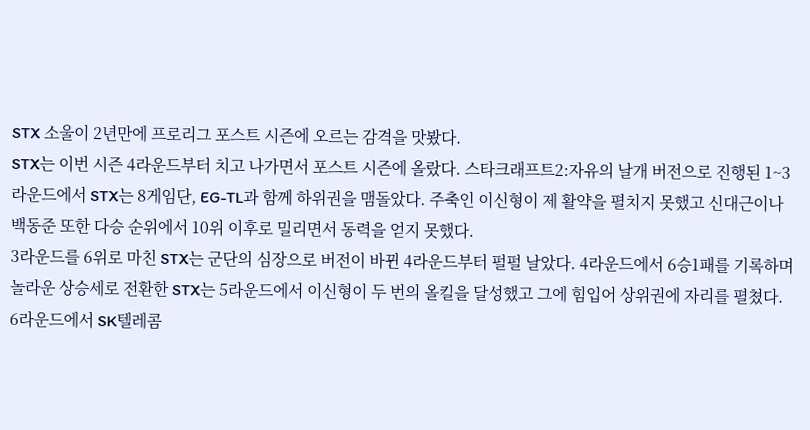STX 소울이 2년만에 프로리그 포스트 시즌에 오르는 감격을 맛봤다.
STX는 이번 시즌 4라운드부터 치고 나가면서 포스트 시즌에 올랐다. 스타크래프트2:자유의 날개 버전으로 진행된 1~3라운드에서 STX는 8게임단, EG-TL과 함께 하위권을 맴돌았다. 주축인 이신형이 제 활약을 펼치지 못했고 신대근이나 백동준 또한 다승 순위에서 10위 이후로 밀리면서 동력을 얻지 못했다.
3라운드를 6위로 마친 STX는 군단의 심장으로 버전이 바뀐 4라운드부터 펄펄 날았다. 4라운드에서 6승1패를 기록하며 놀라운 상승세로 전환한 STX는 5라운드에서 이신형이 두 번의 올킬을 달성했고 그에 힘입어 상위권에 자리를 펼쳤다.
6라운드에서 SK텔레콤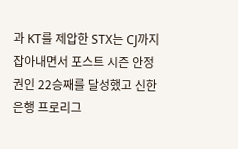과 KT를 제압한 STX는 CJ까지 잡아내면서 포스트 시즌 안정권인 22승째를 달성했고 신한은행 프로리그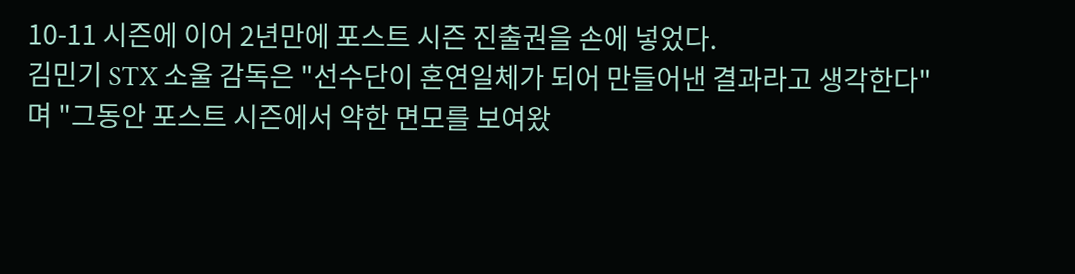10-11 시즌에 이어 2년만에 포스트 시즌 진출권을 손에 넣었다.
김민기 STX 소울 감독은 "선수단이 혼연일체가 되어 만들어낸 결과라고 생각한다"며 "그동안 포스트 시즌에서 약한 면모를 보여왔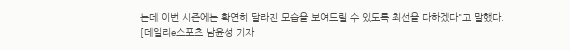는데 이번 시즌에는 확연히 달라진 모습을 보여드릴 수 있도록 최선을 다하겠다"고 말했다.
[데일리e스포츠 남윤성 기자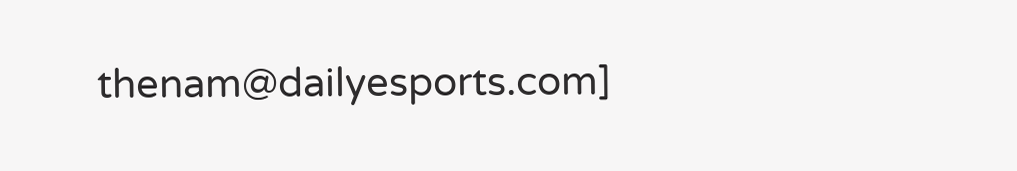thenam@dailyesports.com]